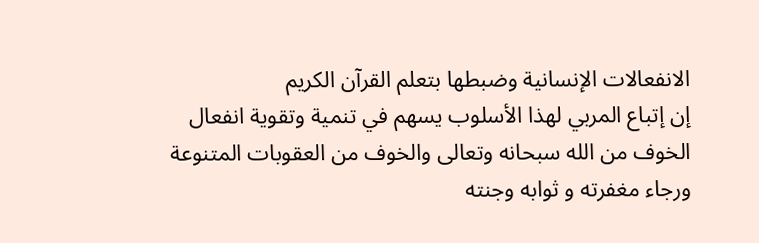الانفعالات الإنسانية وضبطها بتعلم القرآن الكريم
إن إتباع المربي لهذا الأسلوب يسهم في تنمية وتقوية انفعال الخوف من الله سبحانه وتعالى والخوف من العقوبات المتنوعة ورجاء مغفرته و ثوابه وجنته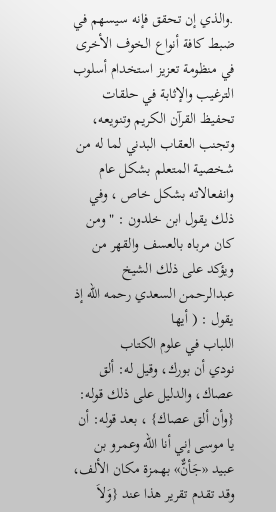.والذي إن تحقق فإنه سيسهم في ضبط كافة أنواع الخوف الأخرى في منظومة تعزيز استخدام أسلوب الترغيب والإثابة في حلقات تحفيظ القرآن الكريم وتنويعه، وتجنب العقاب البدني لما له من شخصية المتعلم بشكل عام وانفعالاته بشكل خاص ، وفي ذلك يقول ابن خلدون : " ومن كان مرباه بالعسف والقهر من ويؤكد على ذلك الشيخ عبدالرحمن السعدي رحمه الله إذ يقول : ( أيها
اللباب في علوم الكتاب
نودي أن بورك، وقيل له: ألق عصاك، والدليل على ذلك قوله: {وأن ألق عصاك} ، بعد قوله: أن يا موسى إني أنا الله وعمرو بن عبيد «جَأنٌّ» بهمزة مكان الألف، وقد تقدم تقرير هذا عند {وَلاَ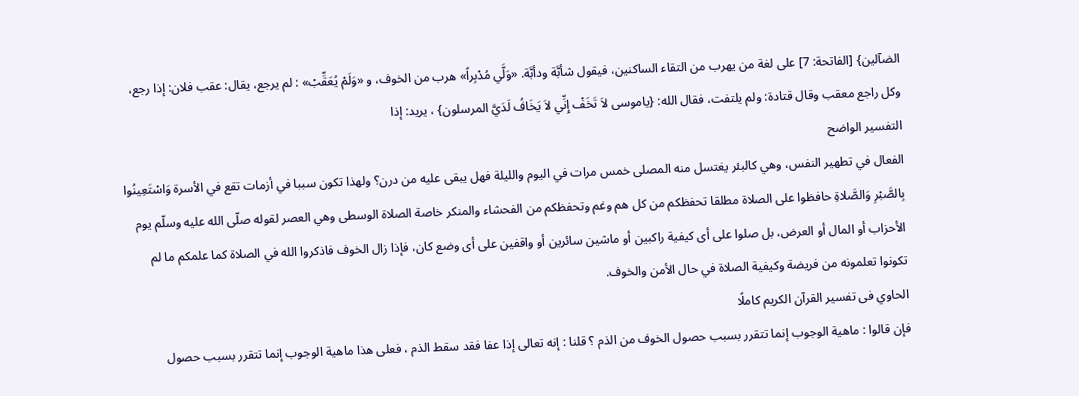الضآلين} [الفاتحة: 7] على لغة من يهرب من التقاء الساكنين، فيقول شأبَّة ودأبَّة. «وَلَّي مُدْبِراً» هرب من الخوف، و «وَلَمْ يُعَقِّبْ» : لم يرجع، يقال: عقب فلان: إذا رجع، وكل راجع معقب وقال قتادة: ولم يلتفت، فقال الله: {ياموسى لاَ تَخَفْ إِنِّي لاَ يَخَافُ لَدَيَّ المرسلون} ، يريد: إذا
التفسير الواضح
الفعال في تطهير النفس، وهي كالبئر يغتسل منه المصلى خمس مرات في اليوم والليلة فهل يبقى عليه من درن؟ ولهذا تكون سببا في أزمات تقع في الأسرة وَاسْتَعِينُوا بِالصَّبْرِ وَالصَّلاةِ حافظوا على الصلاة مطلقا تحفظكم من كل هم وغم وتحفظكم من الفحشاء والمنكر خاصة الصلاة الوسطى وهي العصر لقوله صلّى الله عليه وسلّم يوم الأحزاب أو المال أو العرض، بل صلوا على أى كيفية راكبين أو ماشين سائرين أو واقفين على أى وضع كان، فإذا زال الخوف فاذكروا الله في الصلاة كما علمكم ما لم تكونوا تعلمونه من فريضة وكيفية الصلاة في حال الأمن والخوف.
الحاوي فى تفسير القرآن الكريم كاملًا
فإن قالوا : ماهية الوجوب إنما تتقرر بسبب حصول الخوف من الذم ؟ قلنا : إنه تعالى إذا عفا فقد سقط الذم ، فعلى هذا ماهية الوجوب إنما تتقرر بسبب حصول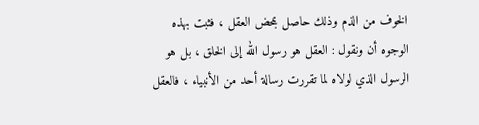الخوف من الذم وذلك حاصل بمحض العقل ، فثبت بهذه الوجوه أن ونقول : العقل هو رسول الله إلى الخلق ، بل هو الرسول الذي لولاه لما تقررت رسالة أحد من الأنبياء ، فالعقل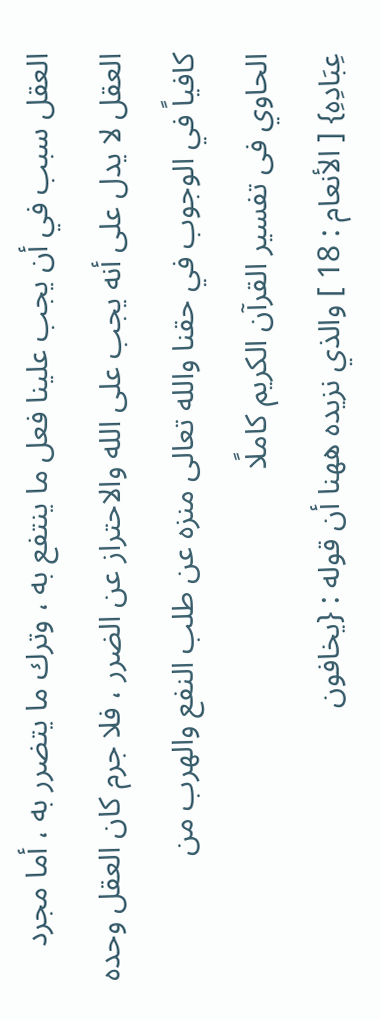العقل سبب في أن يجب علينا فعل ما ينتفع به ، وترك ما يتضرر به ، أما مجرد العقل لا يدل على أنه يجب على الله والاحتراز عن الضرر ، فلا جرم كان العقل وحده كافياً في الوجوب في حقنا والله تعالى منزه عن طلب النفع والهرب من
الحاوي فى تفسير القرآن الكريم كاملًا
عِبَادِهِ} [ الأنعام : 18 ] والذي نزيده ههنا أن قوله : {يخافون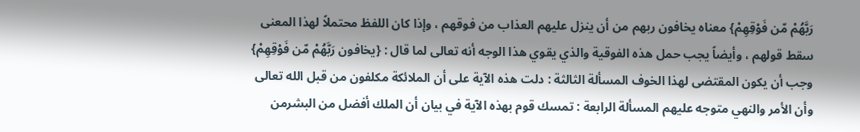رَبَّهُمْ مّن فَوْقِهِمْ} معناه يخافون ربهم من أن ينزل عليهم العذاب من فوقهم ، وإذا كان اللفظ محتملاً لهذا المعنى سقط قولهم ، وأيضاً يجب حمل هذه الفوقية والذي يقوي هذا الوجه أنه تعالى لما قال : {يخافون رَبَّهُمْ مّن فَوْقِهِمْ} وجب أن يكون المقتضى لهذا الخوف المسألة الثالثة : دلت هذه الآية على أن الملائكة مكلفون من قبل الله تعالى وأن الأمر والنهي متوجه عليهم المسألة الرابعة : تمسك قوم بهذه الآية في بيان أن الملك أفضل من البشرمن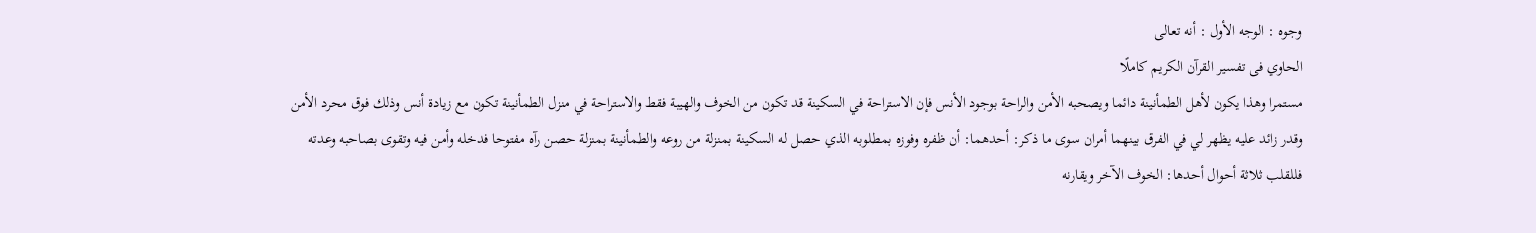وجوه : الوجه الأول : أنه تعالى
الحاوي فى تفسير القرآن الكريم كاملًا
مستمرا وهذا يكون لأهل الطمأنينة دائما ويصحبه الأمن والراحة بوجود الأنس فإن الاستراحة في السكينة قد تكون من الخوف والهيبة فقط والاستراحة في منزل الطمأنينة تكون مع زيادة أنس وذلك فوق محرد الأمن وقدر زائد عليه يظهر لي في الفرق بينهما أمران سوى ما ذكر: أحدهما: أن ظفره وفوزه بمطلوبه الذي حصل له السكينة بمنزلة من روعه والطمأنينة بمنزلة حصن رآه مفتوحا فدخله وأمن فيه وتقوى بصاحبه وعدته فللقلب ثلاثة أحوال أحدها: الخوف الآخر ويقارنه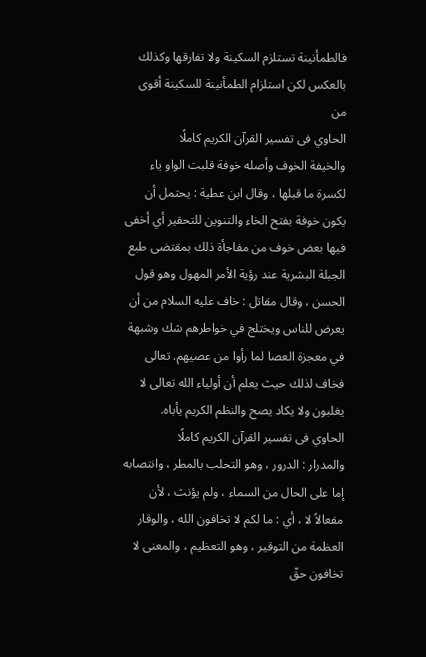فالطمأنينة تستلزم السكينة ولا تفارقها وكذلك بالعكس لكن استلزام الطمأنينة للسكينة أقوى من
الحاوي فى تفسير القرآن الكريم كاملًا
والخيفة الخوف وأصله خوفة قلبت الواو ياء لكسرة ما قبلها ، وقال ابن عطية : يحتمل أن يكون خوفة بفتح الخاء والتنوين للتحقير أي أخفى فيها بعض خوف من مفاجأة ذلك بمقتضى طبع الجبلة البشرية عند رؤية الأمر المهول وهو قول الحسن ، وقال مقاتل : خاف عليه السلام من أن يعرض للناس ويختلج في خواطرهم شك وشبهة في معجزة العصا لما رأوا من عصيهم. تعالى فخاف لذلك حيث يعلم أن أولياء الله تعالى لا يغلبون ولا يكاد يصح والنظم الكريم يأباه.
الحاوي فى تفسير القرآن الكريم كاملًا
والمدرار : الدرور ، وهو التحلب بالمطر ، وانتصابه إما على الحال من السماء ، ولم يؤنث ، لأن مفعالاً لا ، أي : ما لكم لا تخافون الله ، والوقار العظمة من التوقير ، وهو التعظيم ، والمعنى لا تخافون حقّ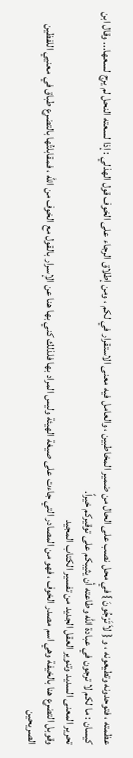عظمته ، فتوحدونه وتطيعونه ، و { لاَ تَرْجُونَ } في محل نصب على الحال من ضمير المخاطبين ، والعامل فيه معنى الاستقرار في لكم ، ومن إطلاق الرجاء على الخوف قول الهذلي : إذا لسعته النحل لم يرج لسعها... وقال ابن كيسان : ما لكم لا ترجون في عبادة الله وطاعته أن يثيبكم على توقيركم خيراً.
تحرير المعنى السديد وتنوير العقل الجديد من تفسير الكتاب المجيد
وقوبل التضرع هنا بالخيفة وهي اسم مصدر الخوف ، فهو من المصادر التي جاءت على صيغة الهيئة وليس المراد بها فلذلك كني بها هنا عن الإسرار بالقول مع الخوف من الله ، فمقابلتُها بالتضرع طباق في معنيي اللفظين الصريحين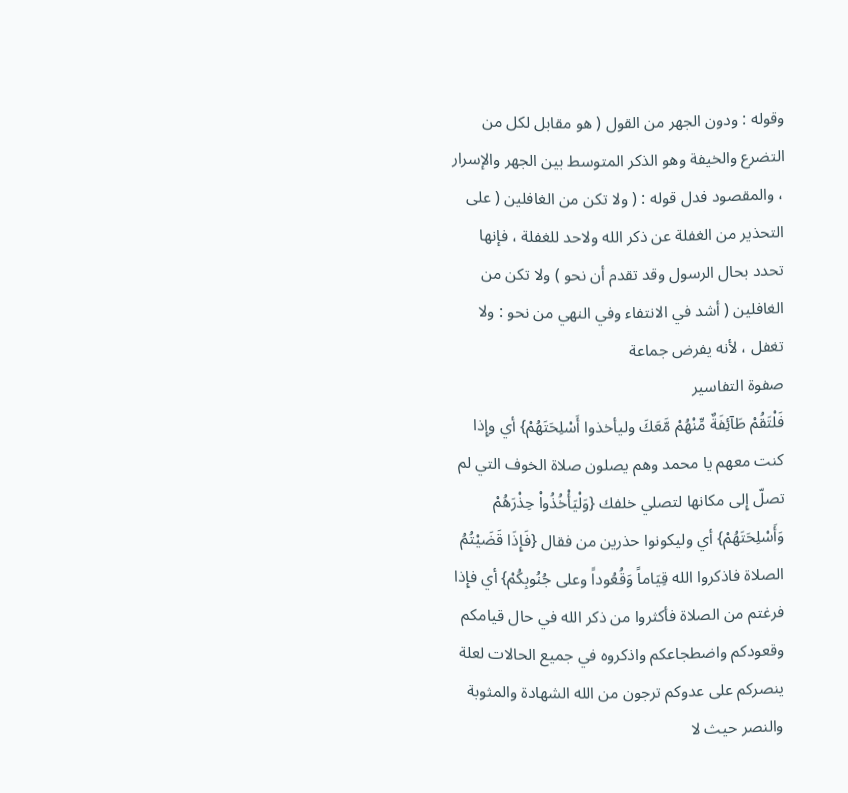وقوله : ودون الجهر من القول ( هو مقابل لكل من التضرع والخيفة وهو الذكر المتوسط بين الجهر والإسرار ، والمقصود فدل قوله : ( ولا تكن من الغافلين ( على التحذير من الغفلة عن ذكر الله ولاحد للغفلة ، فإنها تحدد بحال الرسول وقد تقدم أن نحو ) ولا تكن من الغافلين ( أشد في الانتفاء وفي النهي من نحو : ولا تغفل ، لأنه يفرض جماعة
صفوة التفاسير
فَلْتَقُمْ طَآئِفَةٌ مِّنْهُمْ مَّعَكَ وليأخذوا أَسْلِحَتَهُمْ} أي وإِذا كنت معهم يا محمد وهم يصلون صلاة الخوف التي لم تصلّ إِلى مكانها لتصلي خلفك {وَلْيَأْخُذُواْ حِذْرَهُمْ وَأَسْلِحَتَهُمْ} أي وليكونوا حذرين من فقال {فَإِذَا قَضَيْتُمُ الصلاة فاذكروا الله قِيَاماً وَقُعُوداً وعلى جُنُوبِكُمْ} أي فإِذا فرغتم من الصلاة فأكثروا من ذكر الله في حال قيامكم وقعودكم واضطجاعكم واذكروه في جميع الحالات لعلة ينصركم على عدوكم ترجون من الله الشهادة والمثوبة والنصر حيث لا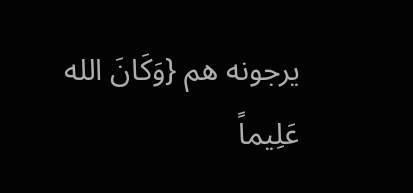يرجونه هم {وَكَانَ الله عَلِيماً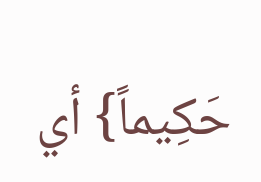حَكِيماً} أي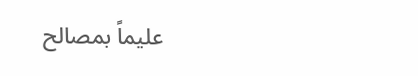عليماً بمصالح